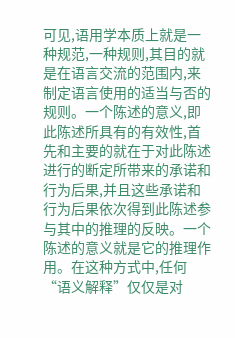可见,语用学本质上就是一种规范,一种规则,其目的就是在语言交流的范围内,来制定语言使用的适当与否的规则。一个陈述的意义,即此陈述所具有的有效性,首先和主要的就在于对此陈述进行的断定所带来的承诺和行为后果,并且这些承诺和行为后果依次得到此陈述参与其中的推理的反映。一个陈述的意义就是它的推理作用。在这种方式中,任何“语义解释”仅仅是对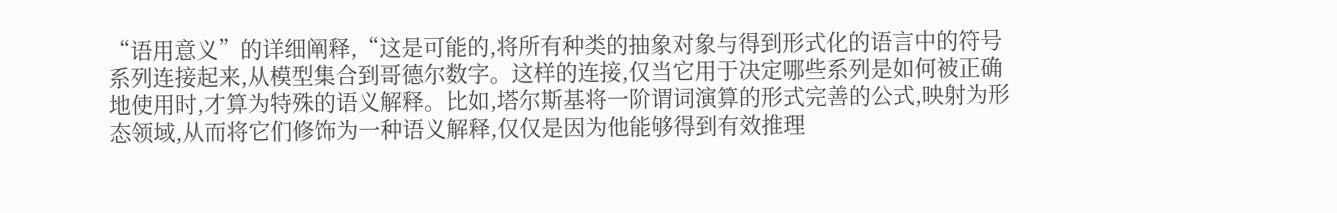“语用意义”的详细阐释,“这是可能的,将所有种类的抽象对象与得到形式化的语言中的符号系列连接起来,从模型集合到哥德尔数字。这样的连接,仅当它用于决定哪些系列是如何被正确地使用时,才算为特殊的语义解释。比如,塔尔斯基将一阶谓词演算的形式完善的公式,映射为形态领域,从而将它们修饰为一种语义解释,仅仅是因为他能够得到有效推理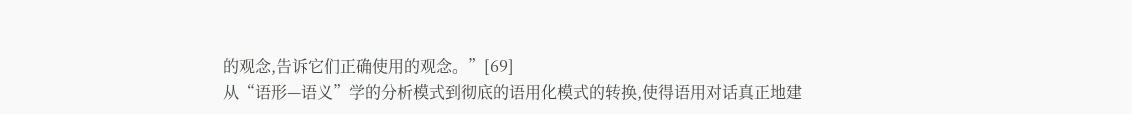的观念,告诉它们正确使用的观念。”[69]
从“语形—语义”学的分析模式到彻底的语用化模式的转换,使得语用对话真正地建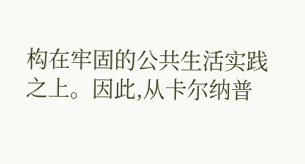构在牢固的公共生活实践之上。因此,从卡尔纳普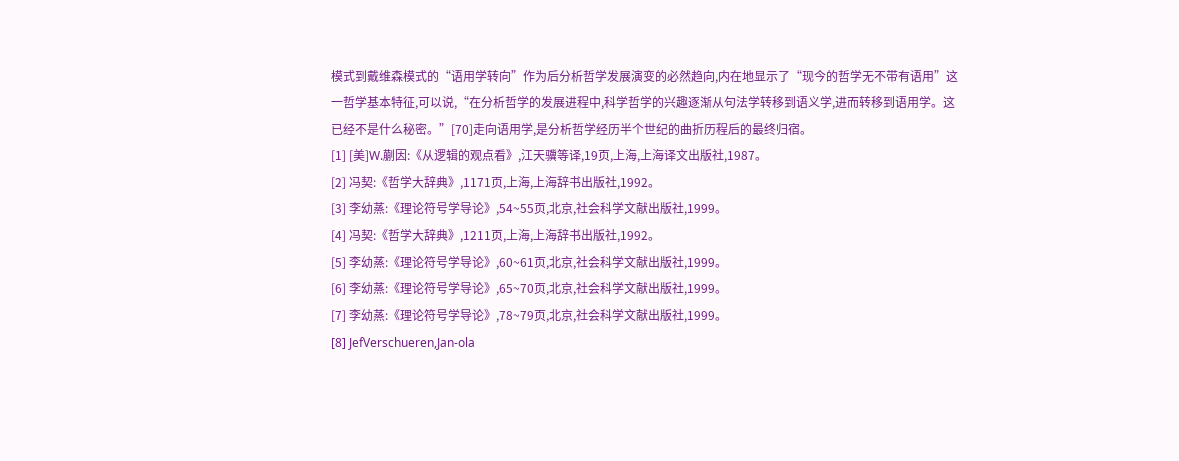模式到戴维森模式的“语用学转向”作为后分析哲学发展演变的必然趋向,内在地显示了“现今的哲学无不带有语用”这一哲学基本特征,可以说,“在分析哲学的发展进程中,科学哲学的兴趣逐渐从句法学转移到语义学,进而转移到语用学。这已经不是什么秘密。”[70]走向语用学,是分析哲学经历半个世纪的曲折历程后的最终归宿。
[1] [美]W.蒯因:《从逻辑的观点看》,江天骥等译,19页,上海,上海译文出版社,1987。
[2] 冯契:《哲学大辞典》,1171页,上海,上海辞书出版社,1992。
[3] 李幼蒸:《理论符号学导论》,54~55页,北京,社会科学文献出版社,1999。
[4] 冯契:《哲学大辞典》,1211页,上海,上海辞书出版社,1992。
[5] 李幼蒸:《理论符号学导论》,60~61页,北京,社会科学文献出版社,1999。
[6] 李幼蒸:《理论符号学导论》,65~70页,北京,社会科学文献出版社,1999。
[7] 李幼蒸:《理论符号学导论》,78~79页,北京,社会科学文献出版社,1999。
[8] JefVerschueren,Jan-ola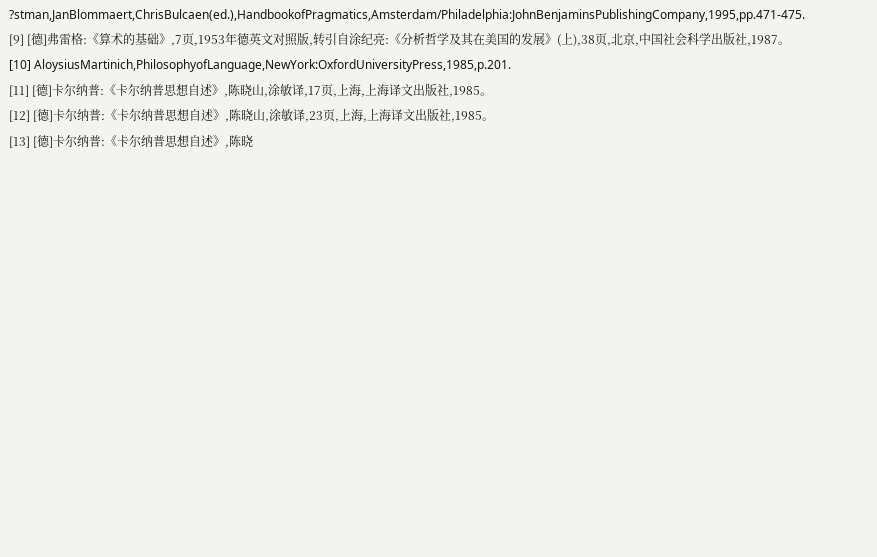?stman,JanBlommaert,ChrisBulcaen(ed.),HandbookofPragmatics,Amsterdam/Philadelphia:JohnBenjaminsPublishingCompany,1995,pp.471-475.
[9] [德]弗雷格:《算术的基础》,7页,1953年德英文对照版,转引自涂纪亮:《分析哲学及其在美国的发展》(上),38页,北京,中国社会科学出版社,1987。
[10] AloysiusMartinich,PhilosophyofLanguage,NewYork:OxfordUniversityPress,1985,p.201.
[11] [德]卡尔纳普:《卡尔纳普思想自述》,陈晓山,涂敏译,17页,上海,上海译文出版社,1985。
[12] [德]卡尔纳普:《卡尔纳普思想自述》,陈晓山,涂敏译,23页,上海,上海译文出版社,1985。
[13] [德]卡尔纳普:《卡尔纳普思想自述》,陈晓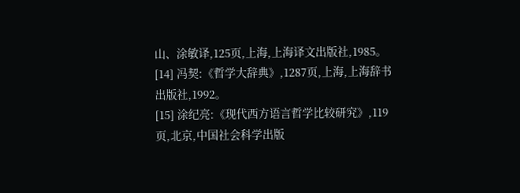山、涂敏译,125页,上海,上海译文出版社,1985。
[14] 冯契:《哲学大辞典》,1287页,上海,上海辞书出版社,1992。
[15] 涂纪亮:《现代西方语言哲学比较研究》,119页,北京,中国社会科学出版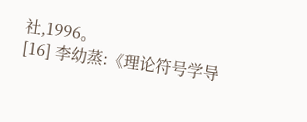社,1996。
[16] 李幼蒸:《理论符号学导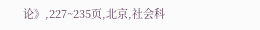论》,227~235页,北京,社会科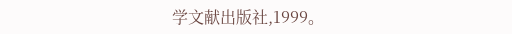学文献出版社,1999。